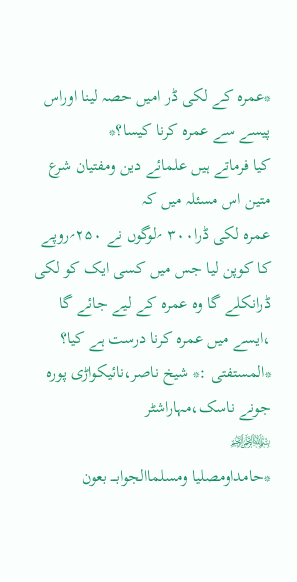*عمرہ کے لکی ڈر امیں حصہ لینا اوراس پیسے سے عمرہ کرنا کیسا؟*
کیا فرماتے ہیں علمائے دین ومفتیان شرع متین اس مسئلہ میں کہ
عمرہ لکی ڈرا۳۰۰ ؍لوگوں نے ۲۵۰؍روپے کا کوپن لیا جس میں کسی ایک کو لکی ڈرانکلے گا وہ عمرہ کے لیے جائے گا ،ایسے میں عمرہ کرنا درست ہے کیا؟
*المستفتی :* شیخ ناصر،نائیکواڑی پورہ جونے ناسک،مہاراشٹر
﷽
*حامداومصلیا ومسلماالجوابـــ بعون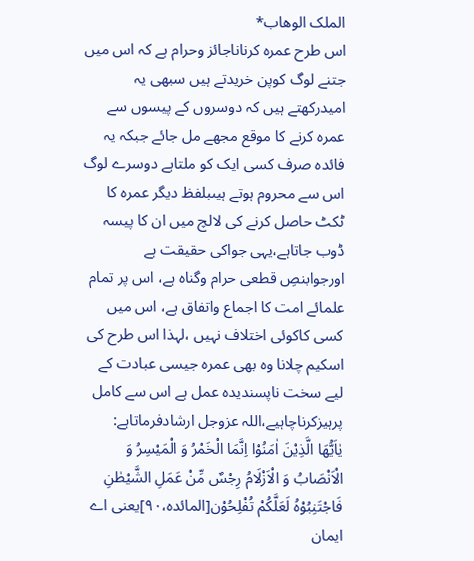الملک الوھاب*
اس طرح عمرہ کرناناجائز وحرام ہے کہ اس میں جتنے لوگ کوپن خریدتے ہیں سبھی یہ امیدرکھتے ہیں کہ دوسروں کے پیسوں سے عمرہ کرنے کا موقع مجھے مل جائے جبکہ یہ فائدہ صرف کسی ایک کو ملتاہے دوسرے لوگ اس سے محروم ہوتے ہیںبلفظ دیگر عمرہ کا ٹکٹ حاصل کرنے کی لالچ میں ان کا پیسہ ڈوب جاتاہے،یہی جواکی حقیقت ہے اورجوابنصِ قطعی حرام وگناہ ہے، اس پر تمام علمائے امت کا اجماع واتفاق ہے، اس میں کسی کاکوئی اختلاف نہیں ،لہذا اس طرح کی اسکیم چلانا وہ بھی عمرہ جیسی عبادت کے لیے سخت ناپسندیدہ عمل ہے اس سے کامل پرہیزکرناچاہیے،اللہ عزوجل ارشادفرماتاہے:
یٰاَیُّهَا الَّذِیْنَ اٰمَنُوْا اِنَّمَا الْخَمْرُ وَ الْمَیْسِرُ وَ الْاَنْصَابُ وَ الْاَزْلَامُ رِجْسٌ مِّنْ عَمَلِ الشَّیْطٰنِ فَاجْتَنِبُوْهُ لَعَلَّكُمْ تُفْلِحُوْن[المائدہ،۹۰]یعنی اے ایمان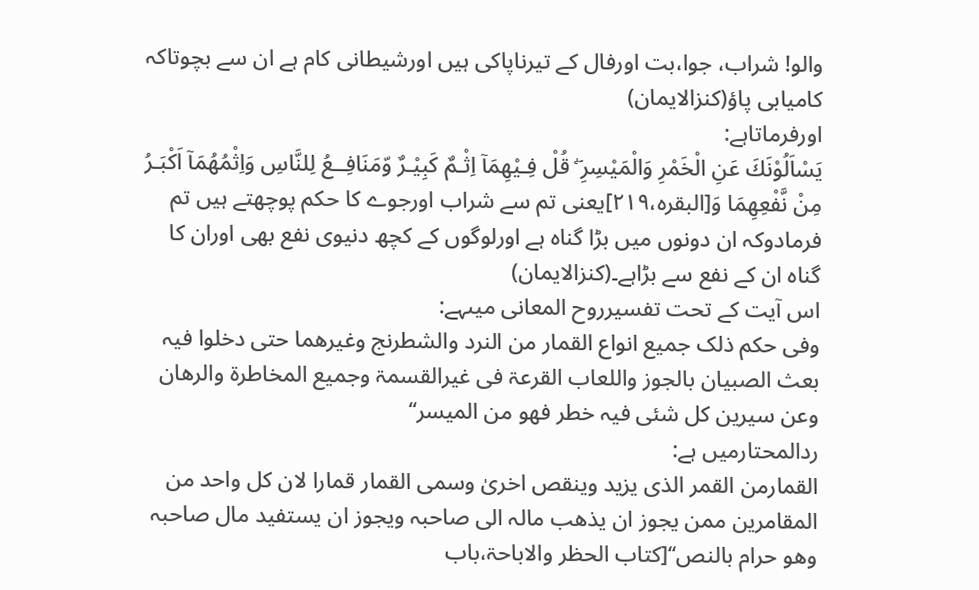والو! شراب، جوا،بت اورفال کے تیرناپاکی ہیں اورشیطانی کام ہے ان سے بچوتاکہ کامیابی پاؤ(کنزالایمان)
اورفرماتاہے:
يَسْاَلُوْنَكَ عَنِ الْخَمْرِ وَالْمَيْسِرِ ۖ قُلْ فِـيْهِمَآ اِثْـمٌ كَبِيْـرٌ وّمَنَافِــعُ لِلنَّاسِ وَاِثْمُهُمَآ اَكْبَـرُ مِنْ نَّفْعِهِمَا وَ[البقرہ،۲۱۹]یعنی تم سے شراب اورجوے کا حکم پوچھتے ہیں تم فرمادوکہ ان دونوں میں بڑا گناہ ہے اورلوگوں کے کچھ دنیوی نفع بھی اوران کا گناہ ان کے نفع سے بڑاہے۔(کنزالایمان)
اس آیت کے تحت تفسیرروح المعانی میںہے:
وفی حکم ذلک جمیع انواع القمار من النرد والشطرنج وغیرھما حتی دخلوا فیہ بعث الصبیان بالجوز واللعاب القرعۃ فی غیرالقسمۃ وجمیع المخاطرۃ والرھان وعن سیرین کل شئی فیہ خطر فھو من المیسر‘‘
ردالمحتارمیں ہے:
القمارمن القمر الذی یزید وینقص اخریٰ وسمی القمار قمارا لان کل واحد من المقامرین ممن یجوز ان یذھب مالہ الی صاحبہ ویجوز ان یستفید مال صاحبہ وھو حرام بالنص‘‘[کتاب الحظر والاباحۃ،باب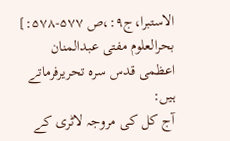الاستبرا،ج۹:،ص ۵۷۷-۵۷۸:]
بحرالعلوم مفتی عبدالمنان اعظمی قدس سرہ تحریرفرماتے ہیں:
آج کل کی مروجہ لاٹری کے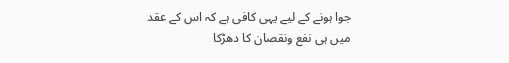جوا ہونے کے لیے یہی کافی ہے کہ اس کے عقد میں ہی نفع ونقصان کا دھڑکا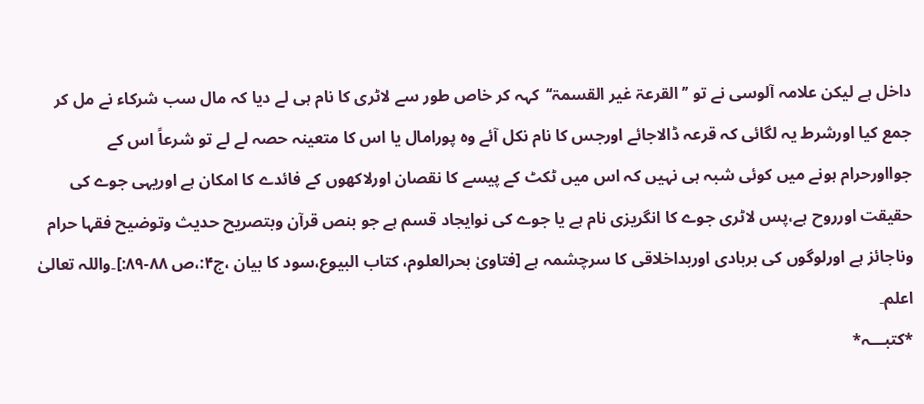داخل ہے لیکن علامہ آلوسی نے تو ’’القرعۃ غیر القسمۃ‘‘کہہ کر خاص طور سے لاٹری کا نام ہی لے دیا کہ مال سب شرکاء نے مل کر جمع کیا اورشرط یہ لگائی کہ قرعہ ڈالاجائے اورجس کا نام نکل آئے وہ پورامال یا اس کا متعینہ حصہ لے لے تو شرعاً اس کے جوااورحرام ہونے میں کوئی شبہ ہی نہیں کہ اس میں ٹکٹ کے پیسے کا نقصان اورلاکھوں کے فائدے کا امکان ہے اوریہی جوے کی حقیقت اورروح ہے،پس لاٹری جوے کا انگریزی نام ہے یا جوے کی نوایجاد قسم ہے جو بنص قرآن وبتصریح حدیث وتوضیح فقہا حرام وناجائز ہے اورلوگوں کی بربادی اوربداخلاقی کا سرچشمہ ہے [فتاویٰ بحرالعلوم، کتاب البیوع،سود کا بیان ،ج۴:،ص ۸۸-۸۹:]۔واللہ تعالیٰ اعلم۔
*کتبـــہ*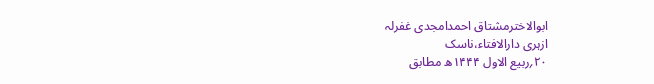ابوالاخترمشتاق احمدامجدی غفرلہ
ازہری دارالافتاء،ناسک
۲۰؍ربیع الاول ۱۴۴۴ھ مطابق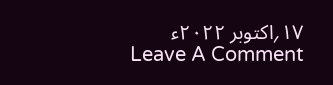۱۷؍اکتوبر ۲۰۲۲ء
Leave A Comment